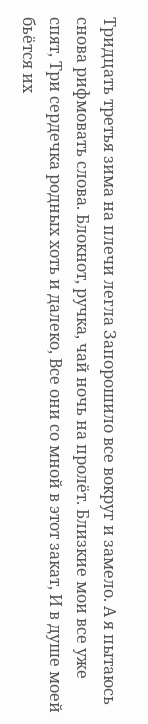Тридцать третья зима на плечи легла Запорошило все вокруг и замело. А я пытаюсь снова рифмовать слова. Блокнот, ручка, чай ночь на пролёт. Близкие мои все уже спят, Три сердечка родных хоть и далеко, Все они со мной в этот закат, И в душе моей бьётся их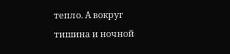тепло. А вокруг тишина и ночной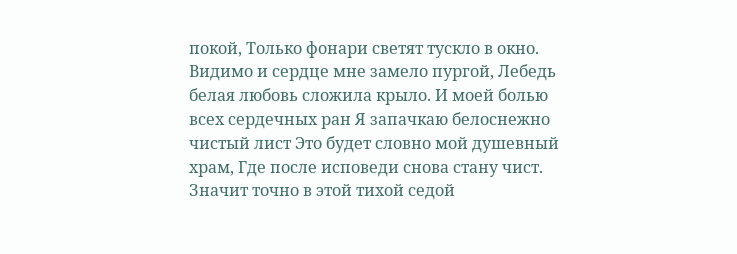покой, Только фонари светят тускло в окно. Видимо и сердце мне замело пургой, Лебедь белая любовь сложила крыло. И моей болью всех сердечных ран Я запачкаю белоснежно чистый лист Это будет словно мой душевный храм, Где после исповеди снова стану чист. Значит точно в этой тихой седой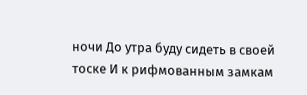ночи До утра буду сидеть в своей тоске И к рифмованным замкам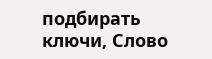подбирать ключи, Слово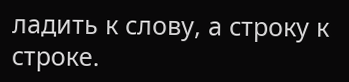ладить к слову, а строку к строке.